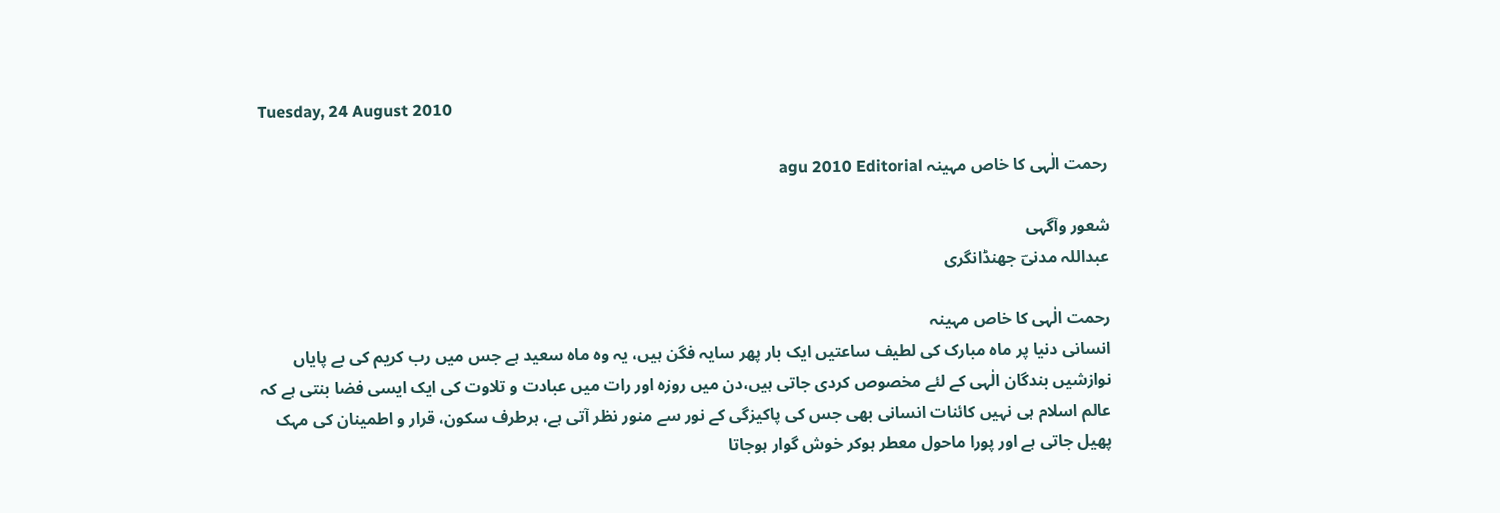Tuesday, 24 August 2010

رحمت الٰہی کا خاص مہینہ agu 2010 Editorial

شعور وآگہی
عبداللہ مدنیؔ جھنڈانگری

رحمت الٰہی کا خاص مہینہ
انسانی دنیا پر ماہ مبارک کی لطیف ساعتیں ایک بار پھر سایہ فگن ہیں، یہ وہ ماہ سعید ہے جس میں رب کریم کی بے پایاں نوازشیں بندگان الٰہی کے لئے مخصوص کردی جاتی ہیں،دن میں روزہ اور رات میں عبادت و تلاوت کی ایک ایسی فضا بنتی ہے کہ عالم اسلام ہی نہیں کائنات انسانی بھی جس کی پاکیزگی کے نور سے منور نظر آتی ہے، ہرطرف سکون، قرار و اطمینان کی مہک پھیل جاتی ہے اور پورا ماحول معطر ہوکر خوش گوار ہوجاتا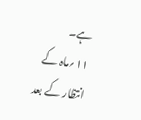ہے۔
۱۱؍ماہ کے انتظار کے بعد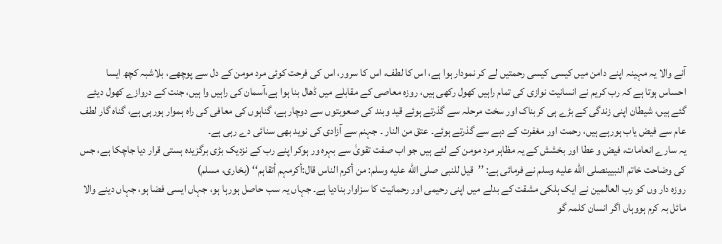آنے والا یہ مہینہ اپنے دامن میں کیسی کیسی رحمتیں لے کر نمودار ہوا ہے، اس کا لطف، اس کا سرور، اس کی فرحت کوئی مرد مومن کے دل سے پوچھے، بلاشبہ کچھ ایسا احساس ہوتا ہے کہ رب کریم نے انسانیت نوازی کی تمام راہیں کھول رکھی ہیں، روزہ معاصی کے مقابلے میں ڈھال بنا ہوا ہے،آسمان کی راہیں وا ہیں، جنت کے دروازے کھول دیئے گئے ہیں، شیطان اپنی زندگی کے بڑے ہی کربناک اور سخت مرحلہ سے گذرتے ہوئے قید وبند کی صعوبتوں سے دوچار ہے، گناہوں کی معافی کی راہ ہموار ہورہی ہے، گناہ گار لطف عام سے فیض یاب ہورہے ہیں، رحمت اور مغفرت کے دہے سے گذرتے ہوئے۔ عتق من النار ۔ جہنم سے آزادی کی نوید بھی سنائی دے رہی ہے۔
یہ سارے انعامات، فیض و عطا اور بخشش کے یہ مظاہر مرد مومن کے لئے ہیں جو اب صفت تقویٰ سے بہرہ ور ہوکر اپنے رب کے نزدیک بڑی برگزیدہ ہستی قرار دیا جاچکا ہے، جس کی وضاحت خاتم النبیینصلى الله عليه وسلم نے فرمائی ہے: ’’قیل للنبی صلى الله عليه وسلم: من أکرم الناس قال:أکرمہم أتقاہم‘‘ (بخاری، مسلم)
روزہ دار وں کو رب العالمین نے ایک ہلکی مشقت کے بدلے میں اپنی رحیمی اور رحمانیت کا سزاوار بنادیا ہے۔ جہاں یہ سب حاصل ہورہا ہو، جہاں ایسی فضا ہو، جہاں دینے والا مائل بہ کرم ہووہاں اگر انسان کلمہ گو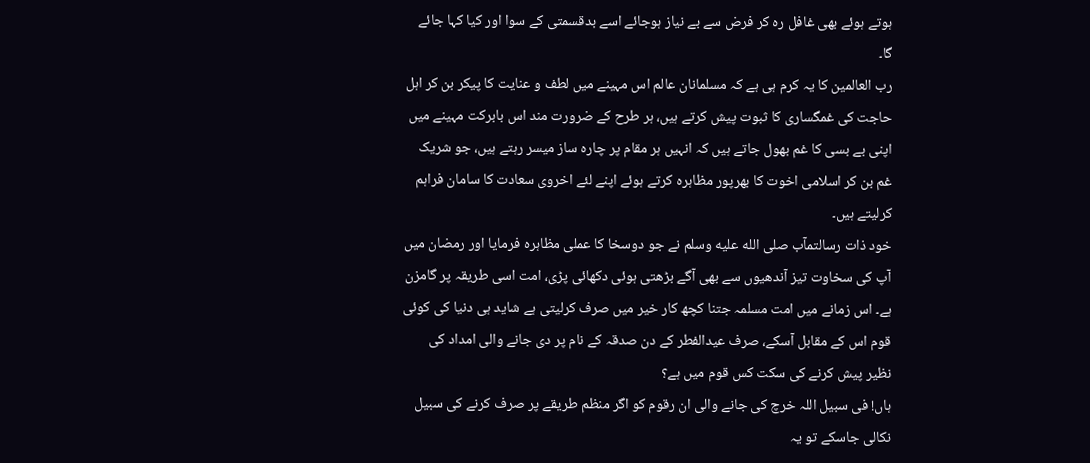ہوتے ہوئے بھی غافل رہ کر فرض سے بے نیاز ہوجائے اسے بدقسمتی کے سوا اور کیا کہا جائے گا۔
رب العالمین کا یہ کرم ہی ہے کہ مسلمانان عالم اس مہینے میں لطف و عنایت کا پیکر بن کر اہل حاجت کی غمگساری کا ثبوت پیش کرتے ہیں، ہر طرح کے ضرورت مند اس بابرکت مہینے میں اپنی بے بسی کا غم بھول جاتے ہیں کہ انہیں ہر مقام پر چارہ ساز میسر رہتے ہیں، جو شریک غم بن کر اسلامی اخوت کا بھرپور مظاہرہ کرتے ہوئے اپنے لئے اخروی سعادت کا سامان فراہم کرلیتے ہیں۔
خود ذات رسالتمآب صلى الله عليه وسلم نے جو دوسخا کا عملی مظاہرہ فرمایا اور رمضان میں آپ کی سخاوت تیز آندھیوں سے بھی آگے بڑھتی ہوئی دکھائی پڑی، امت اسی طریقہ پر گامزن ہے۔ اس زمانے میں امت مسلمہ جتنا کچھ کار خیر میں صرف کرلیتی ہے شاید ہی دنیا کی کوئی قوم اس کے مقابل آسکے، صرف عیدالفطر کے دن صدقہ کے نام پر دی جانے والی امداد کی نظیر پیش کرنے کی سکت کس قوم میں ہے؟
ہاں! فی سبیل اللہ خرچ کی جانے والی ان رقوم کو اگر منظم طریقے پر صرف کرنے کی سبیل نکالی جاسکے تو یہ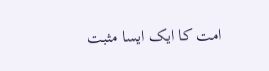امت کا ایک ایسا مثبت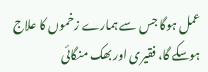عمل ہوگا جس سے ہمارے زخموں کا علاج ہوسکے گا، فقیری اور بھک منگائی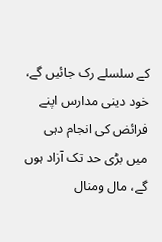کے سلسلے رک جائیں گے، خود دینی مدارس اپنے فرائض کی انجام دہی میں بڑی حد تک آزاد ہوں گے، مال ومنال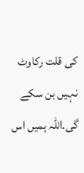کی قلت رکاوٹ نہیں بن سکے گی۔اللہ ہمیں اس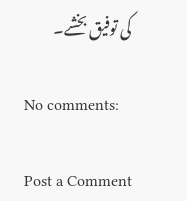کی توفیق بخشے۔

No comments:

Post a Comment